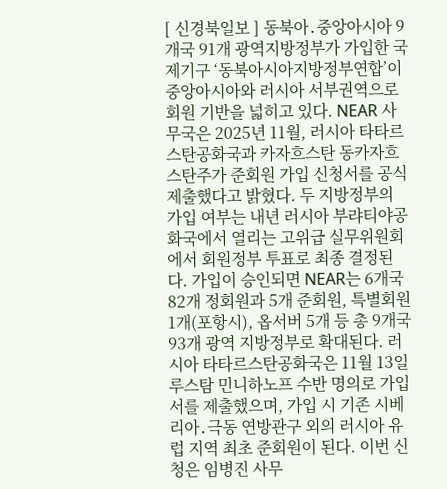[ 신경북일보 ] 동북아․중앙아시아 9개국 91개 광역지방정부가 가입한 국제기구 ‘동북아시아지방정부연합’이 중앙아시아와 러시아 서부권역으로 회원 기반을 넓히고 있다. NEAR 사무국은 2025년 11월, 러시아 타타르스탄공화국과 카자흐스탄 동카자흐스탄주가 준회원 가입 신청서를 공식 제출했다고 밝혔다. 두 지방정부의 가입 여부는 내년 러시아 부랴티야공화국에서 열리는 고위급 실무위원회에서 회원정부 투표로 최종 결정된다. 가입이 승인되면 NEAR는 6개국 82개 정회원과 5개 준회원, 특별회원 1개(포항시), 옵서버 5개 등 총 9개국 93개 광역 지방정부로 확대된다. 러시아 타타르스탄공화국은 11월 13일 루스탐 민니하노프 수반 명의로 가입서를 제출했으며, 가입 시 기존 시베리아․극동 연방관구 외의 러시아 유럽 지역 최초 준회원이 된다. 이번 신청은 임병진 사무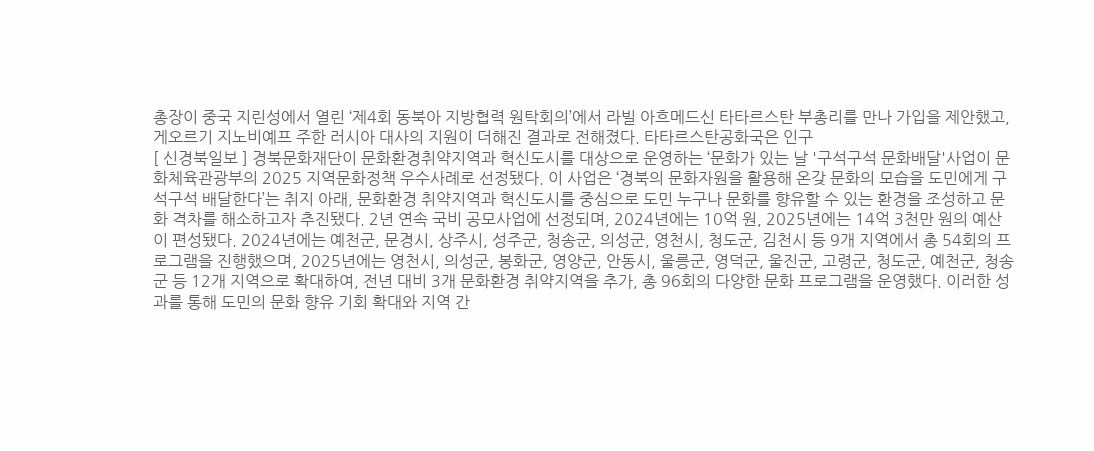총장이 중국 지린성에서 열린 ‘제4회 동북아 지방협력 원탁회의’에서 라빌 아흐메드신 타타르스탄 부총리를 만나 가입을 제안했고, 게오르기 지노비예프 주한 러시아 대사의 지원이 더해진 결과로 전해졌다. 타타르스탄공화국은 인구
[ 신경북일보 ] 경북문화재단이 문화환경취약지역과 혁신도시를 대상으로 운영하는 ‘문화가 있는 날 '구석구석 문화배달'사업이 문화체육관광부의 2025 지역문화정책 우수사례로 선정됐다. 이 사업은 ‘경북의 문화자원을 활용해 온갖 문화의 모습을 도민에게 구석구석 배달한다’는 취지 아래, 문화환경 취약지역과 혁신도시를 중심으로 도민 누구나 문화를 향유할 수 있는 환경을 조성하고 문화 격차를 해소하고자 추진됐다. 2년 연속 국비 공모사업에 선정되며, 2024년에는 10억 원, 2025년에는 14억 3천만 원의 예산이 편성됐다. 2024년에는 예천군, 문경시, 상주시, 성주군, 청송군, 의성군, 영천시, 청도군, 김천시 등 9개 지역에서 총 54회의 프로그램을 진행했으며, 2025년에는 영천시, 의성군, 봉화군, 영양군, 안동시, 울릉군, 영덕군, 울진군, 고령군, 청도군, 예천군, 청송군 등 12개 지역으로 확대하여, 전년 대비 3개 문화환경 취약지역을 추가, 총 96회의 다양한 문화 프로그램을 운영했다. 이러한 성과를 통해 도민의 문화 향유 기회 확대와 지역 간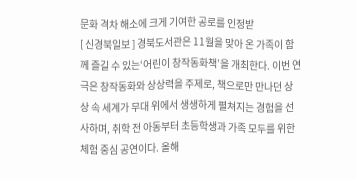문화 격차 해소에 크게 기여한 공로를 인정받
[ 신경북일보 ] 경북도서관은 11월을 맞아 온 가족이 함께 즐길 수 있는‘어린이 창작동화책’을 개최한다. 이번 연극은 창작동화와 상상력을 주제로, 책으로만 만나던 상상 속 세계가 무대 위에서 생생하게 펼쳐지는 경험을 선사하며, 취학 전 아동부터 초등학생과 가족 모두를 위한 체험 중심 공연이다. 올해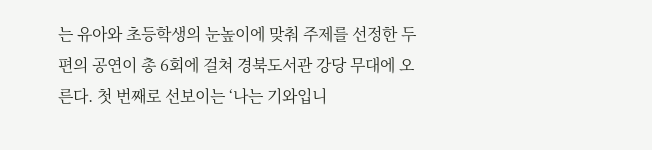는 유아와 초등학생의 눈높이에 맞춰 주제를 선정한 두 편의 공연이 총 6회에 걸쳐 경북도서관 강당 무대에 오른다. 첫 번째로 선보이는 ‘나는 기와입니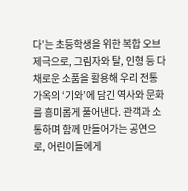다’는 초등학생을 위한 복합 오브제극으로, 그림자와 탈, 인형 등 다채로운 소품을 활용해 우리 전통 가옥의 ‘기와’에 담긴 역사와 문화를 흥미롭게 풀어낸다. 관객과 소통하며 함께 만들어가는 공연으로, 어린이들에게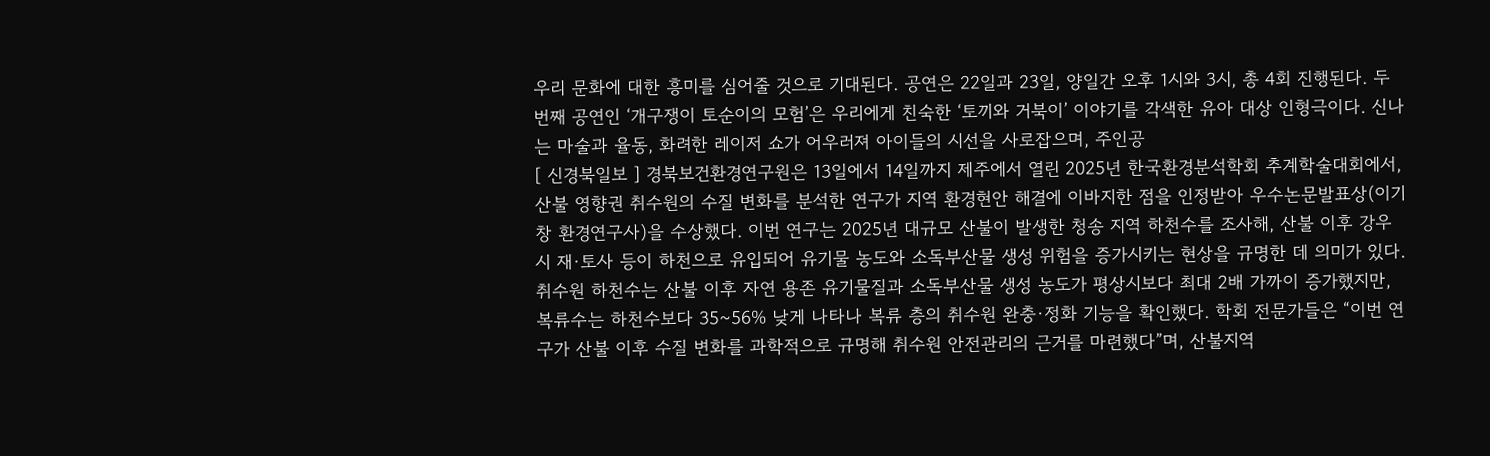우리 문화에 대한 흥미를 심어줄 것으로 기대된다. 공연은 22일과 23일, 양일간 오후 1시와 3시, 총 4회 진행된다. 두 번째 공연인 ‘개구쟁이 토순이의 모험’은 우리에게 친숙한 ‘토끼와 거북이’ 이야기를 각색한 유아 대상 인형극이다. 신나는 마술과 율동, 화려한 레이저 쇼가 어우러져 아이들의 시선을 사로잡으며, 주인공
[ 신경북일보 ] 경북보건환경연구원은 13일에서 14일까지 제주에서 열린 2025년 한국환경분석학회 추계학술대회에서, 산불 영향권 취수원의 수질 변화를 분석한 연구가 지역 환경현안 해결에 이바지한 점을 인정받아 우수논문발표상(이기창 환경연구사)을 수상했다. 이번 연구는 2025년 대규모 산불이 발생한 청송 지역 하천수를 조사해, 산불 이후 강우 시 재·토사 등이 하천으로 유입되어 유기물 농도와 소독부산물 생성 위험을 증가시키는 현상을 규명한 데 의미가 있다. 취수원 하천수는 산불 이후 자연 용존 유기물질과 소독부산물 생성 농도가 평상시보다 최대 2배 가까이 증가했지만, 복류수는 하천수보다 35~56% 낮게 나타나 복류 층의 취수원 완충·정화 기능을 확인했다. 학회 전문가들은 “이번 연구가 산불 이후 수질 변화를 과학적으로 규명해 취수원 안전관리의 근거를 마련했다”며, 산불지역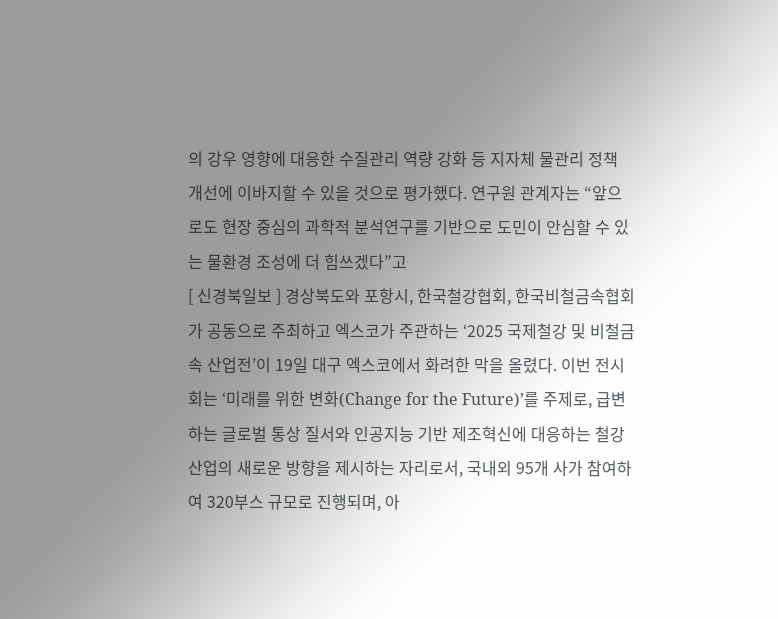의 강우 영향에 대응한 수질관리 역량 강화 등 지자체 물관리 정책 개선에 이바지할 수 있을 것으로 평가했다. 연구원 관계자는 “앞으로도 현장 중심의 과학적 분석연구를 기반으로 도민이 안심할 수 있는 물환경 조성에 더 힘쓰겠다”고
[ 신경북일보 ] 경상북도와 포항시, 한국철강협회, 한국비철금속협회가 공동으로 주최하고 엑스코가 주관하는 ‘2025 국제철강 및 비철금속 산업전’이 19일 대구 엑스코에서 화려한 막을 올렸다. 이번 전시회는 ‘미래를 위한 변화(Change for the Future)’를 주제로, 급변하는 글로벌 통상 질서와 인공지능 기반 제조혁신에 대응하는 철강산업의 새로운 방향을 제시하는 자리로서, 국내외 95개 사가 참여하여 320부스 규모로 진행되며, 아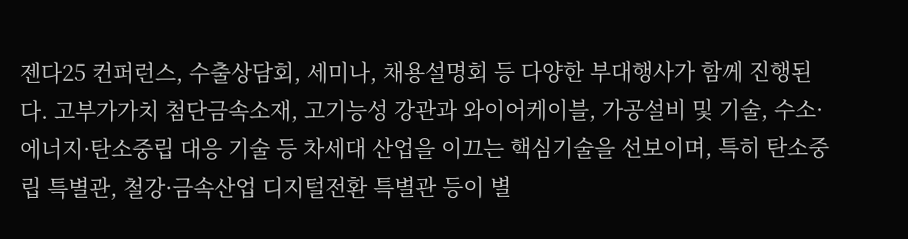젠다25 컨퍼런스, 수출상담회, 세미나, 채용설명회 등 다양한 부대행사가 함께 진행된다. 고부가가치 첨단금속소재, 고기능성 강관과 와이어케이블, 가공설비 및 기술, 수소·에너지·탄소중립 대응 기술 등 차세대 산업을 이끄는 핵심기술을 선보이며, 특히 탄소중립 특별관, 철강·금속산업 디지털전환 특별관 등이 별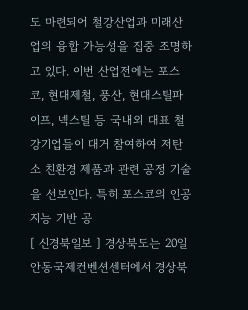도 마련되어 철강산업과 미래산업의 융합 가능성을 집중 조명하고 있다. 이번 산업전에는 포스코, 현대제철, 풍산, 현대스틸파이프, 넥스틸 등 국내외 대표 철강기업들이 대거 참여하여 저탄소 친환경 제품과 관련 공정 기술을 선보인다. 특히 포스코의 인공지능 기반 공
[ 신경북일보 ] 경상북도는 20일 안동국제컨벤션센터에서 경상북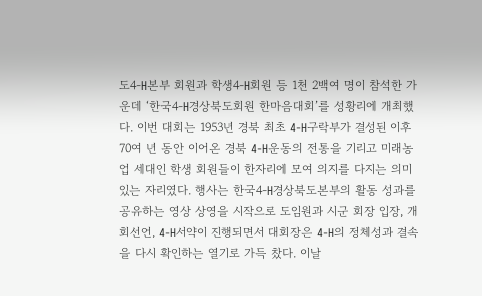도4-H본부 회원과 학생4-H회원 등 1천 2백여 명이 참석한 가운데 ‘한국4-H경상북도회원 한마음대회’를 성황리에 개최했다. 이번 대회는 1953년 경북 최초 4-H구락부가 결성된 이후 70여 년 동안 이어온 경북 4-H운동의 전통을 기리고 미래농업 세대인 학생 회원들이 한자리에 모여 의지를 다지는 의미 있는 자리였다. 행사는 한국4-H경상북도본부의 활동 성과를 공유하는 영상 상영을 시작으로 도임원과 시군 회장 입장, 개회선언, 4-H서약이 진행되면서 대회장은 4-H의 정체성과 결속을 다시 확인하는 열기로 가득 찼다. 이날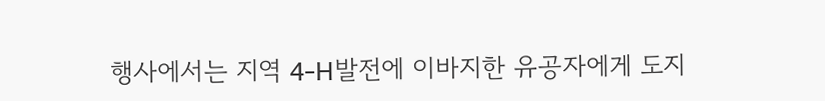행사에서는 지역 4-H발전에 이바지한 유공자에게 도지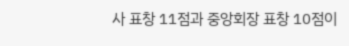사 표창 11점과 중앙회장 표창 10점이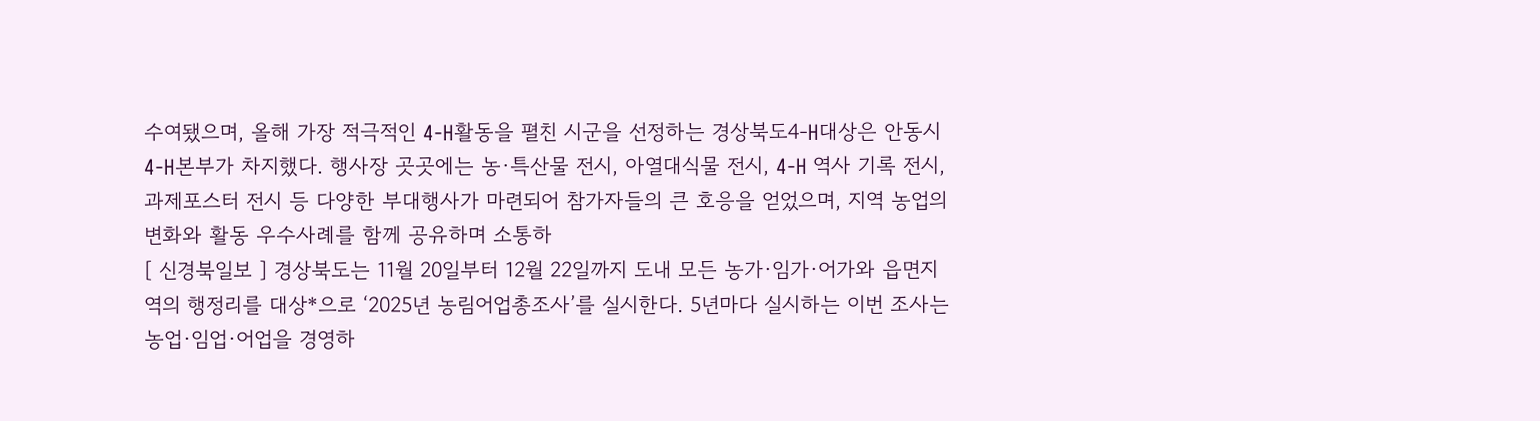수여됐으며, 올해 가장 적극적인 4-H활동을 펼친 시군을 선정하는 경상북도4-H대상은 안동시4-H본부가 차지했다. 행사장 곳곳에는 농·특산물 전시, 아열대식물 전시, 4-H 역사 기록 전시, 과제포스터 전시 등 다양한 부대행사가 마련되어 참가자들의 큰 호응을 얻었으며, 지역 농업의 변화와 활동 우수사례를 함께 공유하며 소통하
[ 신경북일보 ] 경상북도는 11월 20일부터 12월 22일까지 도내 모든 농가·임가·어가와 읍면지역의 행정리를 대상*으로 ‘2025년 농림어업총조사’를 실시한다. 5년마다 실시하는 이번 조사는 농업·임업·어업을 경영하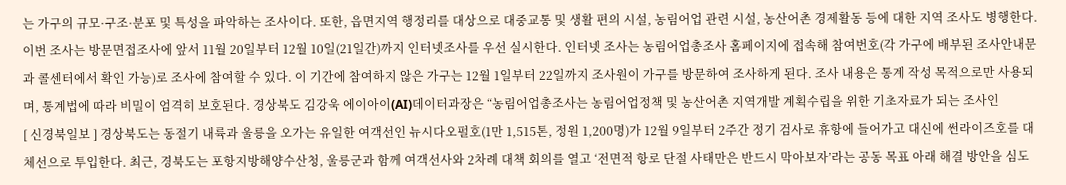는 가구의 규모·구조·분포 및 특성을 파악하는 조사이다. 또한, 읍면지역 행정리를 대상으로 대중교통 및 생활 편의 시설, 농림어업 관련 시설, 농산어촌 경제활동 등에 대한 지역 조사도 병행한다. 이번 조사는 방문면접조사에 앞서 11월 20일부터 12월 10일(21일간)까지 인터넷조사를 우선 실시한다. 인터넷 조사는 농림어업총조사 홈페이지에 접속해 참여번호(각 가구에 배부된 조사안내문과 콜센터에서 확인 가능)로 조사에 참여할 수 있다. 이 기간에 참여하지 않은 가구는 12월 1일부터 22일까지 조사원이 가구를 방문하여 조사하게 된다. 조사 내용은 통계 작성 목적으로만 사용되며, 통계법에 따라 비밀이 엄격히 보호된다. 경상북도 김강욱 에이아이(AI)데이터과장은 “농림어업총조사는 농림어업정책 및 농산어촌 지역개발 계획수립을 위한 기초자료가 되는 조사인
[ 신경북일보 ] 경상북도는 동절기 내륙과 울릉을 오가는 유일한 여객선인 뉴시다오펄호(1만 1,515톤, 정원 1,200명)가 12월 9일부터 2주간 정기 검사로 휴항에 들어가고 대신에 썬라이즈호를 대체선으로 투입한다. 최근, 경북도는 포항지방해양수산청, 울릉군과 함께 여객선사와 2차례 대책 회의를 열고 ‘전면적 항로 단절 사태만은 반드시 막아보자’라는 공동 목표 아래 해결 방안을 심도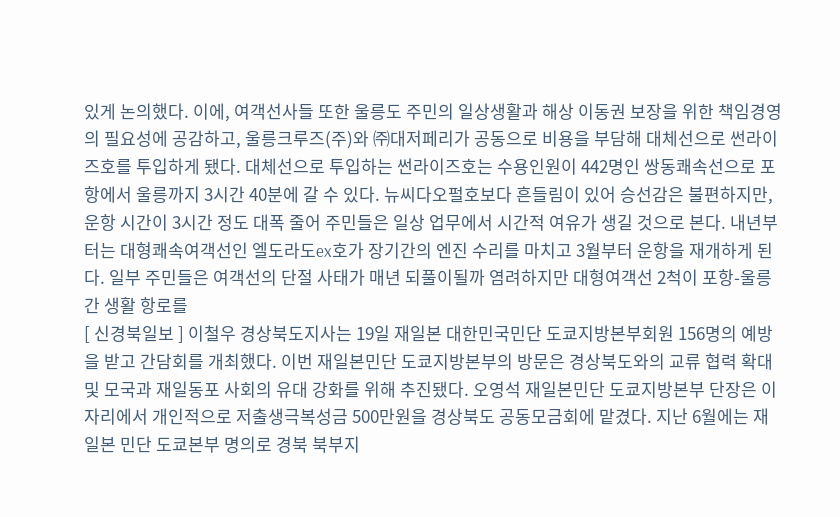있게 논의했다. 이에, 여객선사들 또한 울릉도 주민의 일상생활과 해상 이동권 보장을 위한 책임경영의 필요성에 공감하고, 울릉크루즈(주)와 ㈜대저페리가 공동으로 비용을 부담해 대체선으로 썬라이즈호를 투입하게 됐다. 대체선으로 투입하는 썬라이즈호는 수용인원이 442명인 쌍동쾌속선으로 포항에서 울릉까지 3시간 40분에 갈 수 있다. 뉴씨다오펄호보다 흔들림이 있어 승선감은 불편하지만, 운항 시간이 3시간 정도 대폭 줄어 주민들은 일상 업무에서 시간적 여유가 생길 것으로 본다. 내년부터는 대형쾌속여객선인 엘도라도ex호가 장기간의 엔진 수리를 마치고 3월부터 운항을 재개하게 된다. 일부 주민들은 여객선의 단절 사태가 매년 되풀이될까 염려하지만 대형여객선 2척이 포항-울릉 간 생활 항로를
[ 신경북일보 ] 이철우 경상북도지사는 19일 재일본 대한민국민단 도쿄지방본부회원 156명의 예방을 받고 간담회를 개최했다. 이번 재일본민단 도쿄지방본부의 방문은 경상북도와의 교류 협력 확대 및 모국과 재일동포 사회의 유대 강화를 위해 추진됐다. 오영석 재일본민단 도쿄지방본부 단장은 이 자리에서 개인적으로 저출생극복성금 500만원을 경상북도 공동모금회에 맡겼다. 지난 6월에는 재일본 민단 도쿄본부 명의로 경북 북부지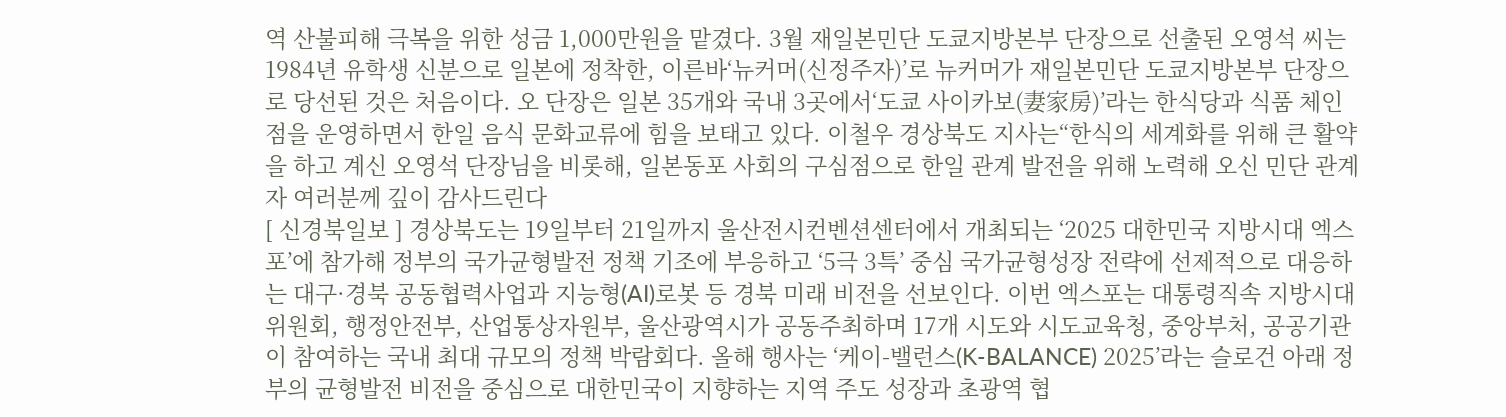역 산불피해 극복을 위한 성금 1,000만원을 맡겼다. 3월 재일본민단 도쿄지방본부 단장으로 선출된 오영석 씨는 1984년 유학생 신분으로 일본에 정착한, 이른바‘뉴커머(신정주자)’로 뉴커머가 재일본민단 도쿄지방본부 단장으로 당선된 것은 처음이다. 오 단장은 일본 35개와 국내 3곳에서‘도쿄 사이카보(妻家房)’라는 한식당과 식품 체인점을 운영하면서 한일 음식 문화교류에 힘을 보태고 있다. 이철우 경상북도 지사는“한식의 세계화를 위해 큰 활약을 하고 계신 오영석 단장님을 비롯해, 일본동포 사회의 구심점으로 한일 관계 발전을 위해 노력해 오신 민단 관계자 여러분께 깊이 감사드린다
[ 신경북일보 ] 경상북도는 19일부터 21일까지 울산전시컨벤션센터에서 개최되는 ‘2025 대한민국 지방시대 엑스포’에 참가해 정부의 국가균형발전 정책 기조에 부응하고 ‘5극 3특’ 중심 국가균형성장 전략에 선제적으로 대응하는 대구·경북 공동협력사업과 지능형(AI)로봇 등 경북 미래 비전을 선보인다. 이번 엑스포는 대통령직속 지방시대위원회, 행정안전부, 산업통상자원부, 울산광역시가 공동주최하며 17개 시도와 시도교육청, 중앙부처, 공공기관이 참여하는 국내 최대 규모의 정책 박람회다. 올해 행사는 ‘케이-밸런스(K-BALANCE) 2025’라는 슬로건 아래 정부의 균형발전 비전을 중심으로 대한민국이 지향하는 지역 주도 성장과 초광역 협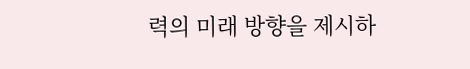력의 미래 방향을 제시하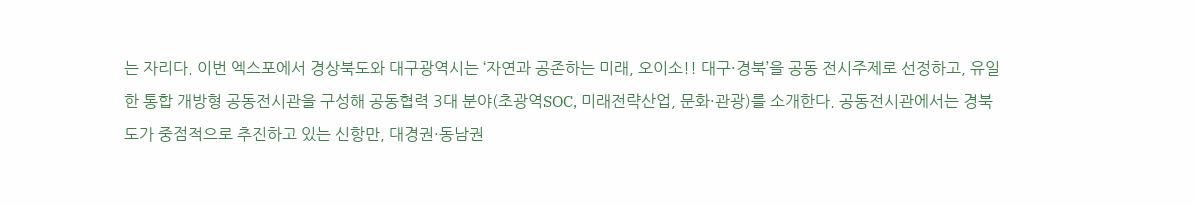는 자리다. 이번 엑스포에서 경상북도와 대구광역시는 ‘자연과 공존하는 미래, 오이소!! 대구·경북’을 공동 전시주제로 선정하고, 유일한 통합 개방형 공동전시관을 구성해 공동협력 3대 분야(초광역SOC, 미래전략산업, 문화·관광)를 소개한다. 공동전시관에서는 경북도가 중점적으로 추진하고 있는 신항만, 대경권·동남권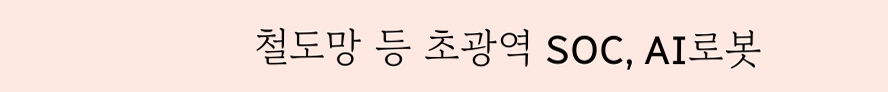철도망 등 초광역 SOC, AI로봇